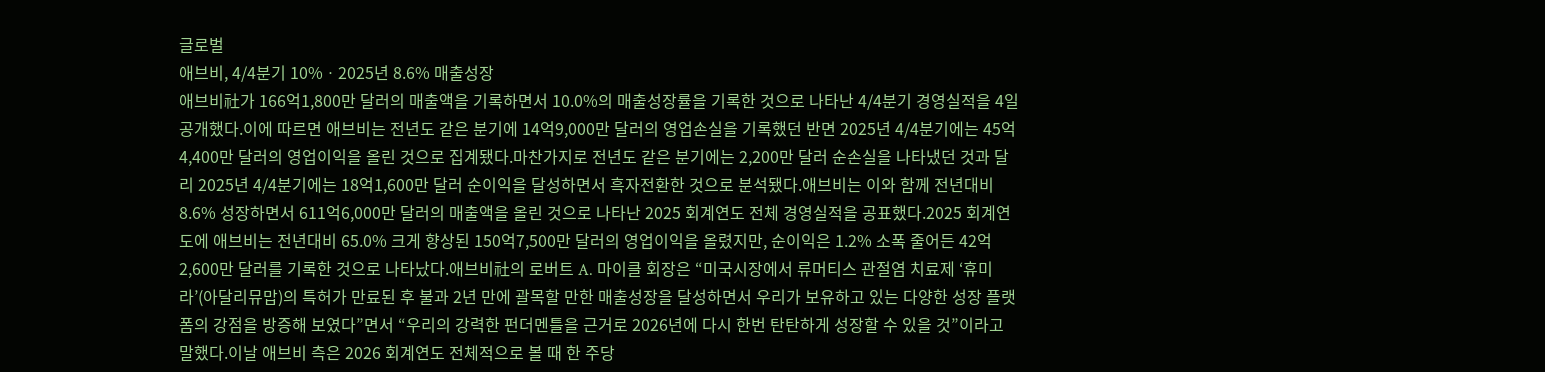글로벌
애브비, 4/4분기 10%ㆍ2025년 8.6% 매출성장
애브비社가 166억1,800만 달러의 매출액을 기록하면서 10.0%의 매출성장률을 기록한 것으로 나타난 4/4분기 경영실적을 4일 공개했다.이에 따르면 애브비는 전년도 같은 분기에 14억9,000만 달러의 영업손실을 기록했던 반면 2025년 4/4분기에는 45억4,400만 달러의 영업이익을 올린 것으로 집계됐다.마찬가지로 전년도 같은 분기에는 2,200만 달러 순손실을 나타냈던 것과 달리 2025년 4/4분기에는 18억1,600만 달러 순이익을 달성하면서 흑자전환한 것으로 분석됐다.애브비는 이와 함께 전년대비 8.6% 성장하면서 611억6,000만 달러의 매출액을 올린 것으로 나타난 2025 회계연도 전체 경영실적을 공표했다.2025 회계연도에 애브비는 전년대비 65.0% 크게 향상된 150억7,500만 달러의 영업이익을 올렸지만, 순이익은 1.2% 소폭 줄어든 42억2,600만 달러를 기록한 것으로 나타났다.애브비社의 로버트 A. 마이클 회장은 “미국시장에서 류머티스 관절염 치료제 ‘휴미라’(아달리뮤맙)의 특허가 만료된 후 불과 2년 만에 괄목할 만한 매출성장을 달성하면서 우리가 보유하고 있는 다양한 성장 플랫폼의 강점을 방증해 보였다”면서 “우리의 강력한 펀더멘틀을 근거로 2026년에 다시 한번 탄탄하게 성장할 수 있을 것”이라고 말했다.이날 애브비 측은 2026 회계연도 전체적으로 볼 때 한 주당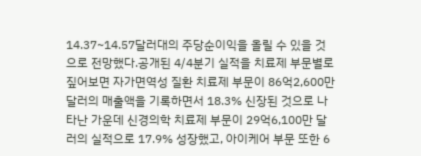14.37~14.57달러대의 주당순이익을 올릴 수 있을 것으로 전망했다.공개된 4/4분기 실적을 치료제 부문별로 짚어보면 자가면역성 질환 치료제 부문이 86억2,600만 달러의 매출액을 기록하면서 18.3% 신장된 것으로 나타난 가운데 신경의학 치료제 부문이 29억6,100만 달러의 실적으로 17.9% 성장했고, 아이케어 부문 또한 6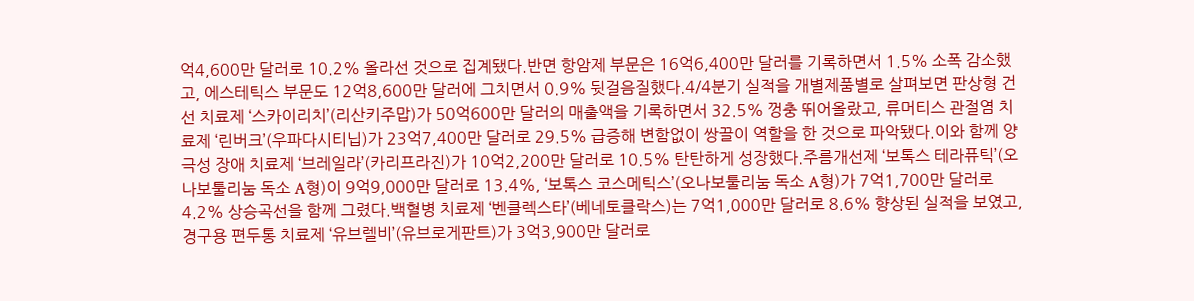억4,600만 달러로 10.2% 올라선 것으로 집계됐다.반면 항암제 부문은 16억6,400만 달러를 기록하면서 1.5% 소폭 감소했고, 에스테틱스 부문도 12억8,600만 달러에 그치면서 0.9% 뒷걸음질했다.4/4분기 실적을 개별제품별로 살펴보면 판상형 건선 치료제 ‘스카이리치’(리산키주맙)가 50억600만 달러의 매출액을 기록하면서 32.5% 껑충 뛰어올랐고, 류머티스 관절염 치료제 ‘린버크’(우파다시티닙)가 23억7,400만 달러로 29.5% 급증해 변함없이 쌍끌이 역할을 한 것으로 파악됐다.이와 함께 양극성 장애 치료제 ‘브레일라’(카리프라진)가 10억2,200만 달러로 10.5% 탄탄하게 성장했다.주름개선제 ‘보톡스 테라퓨틱’(오나보툴리눔 독소 A형)이 9억9,000만 달러로 13.4%, ‘보톡스 코스메틱스’(오나보툴리눔 독소 A형)가 7억1,700만 달러로 4.2% 상승곡선을 함께 그렸다.백혈병 치료제 ‘벤클렉스타’(베네토클락스)는 7억1,000만 달러로 8.6% 향상된 실적을 보였고, 경구용 편두통 치료제 ‘유브렐비’(유브로게판트)가 3억3,900만 달러로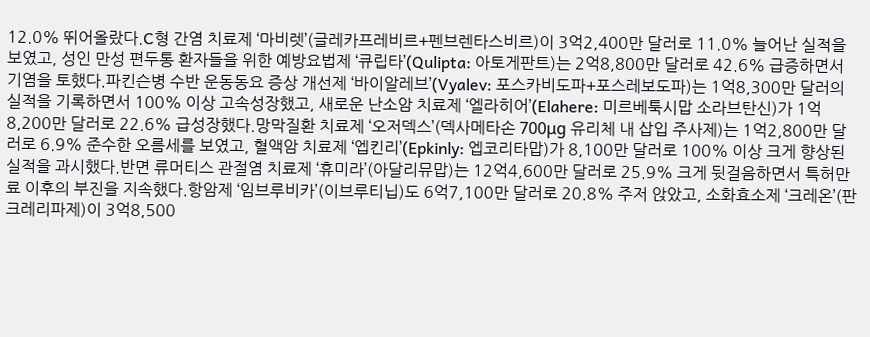12.0% 뛰어올랐다.C형 간염 치료제 ‘마비렛’(글레카프레비르+펜브렌타스비르)이 3억2,400만 달러로 11.0% 늘어난 실적을 보였고, 성인 만성 편두통 환자들을 위한 예방요법제 ‘큐립타’(Qulipta: 아토게판트)는 2억8,800만 달러로 42.6% 급증하면서 기염을 토했다.파킨슨병 수반 운동동요 증상 개선제 ‘바이알레브’(Vyalev: 포스카비도파+포스레보도파)는 1억8,300만 달러의 실적을 기록하면서 100% 이상 고속성장했고, 새로운 난소암 치료제 ‘엘라히어’(Elahere: 미르베툭시맙 소라브탄신)가 1억8,200만 달러로 22.6% 급성장했다.망막질환 치료제 ‘오저덱스’(덱사메타손 700μg 유리체 내 삽입 주사제)는 1억2,800만 달러로 6.9% 준수한 오름세를 보였고, 혈액암 치료제 ‘엡킨리’(Epkinly: 엡코리타맙)가 8,100만 달러로 100% 이상 크게 향상된 실적을 과시했다.반면 류머티스 관절염 치료제 ‘휴미라’(아달리뮤맙)는 12억4,600만 달러로 25.9% 크게 뒷걸음하면서 특허만료 이후의 부진을 지속했다.항암제 ‘임브루비카’(이브루티닙)도 6억7,100만 달러로 20.8% 주저 앉았고, 소화효소제 ‘크레온’(판크레리파제)이 3억8,500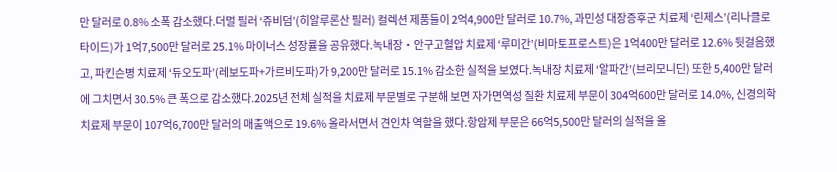만 달러로 0.8% 소폭 감소했다.더멀 필러 ‘쥬비덤’(히알루론산 필러) 컬렉션 제품들이 2억4,900만 달러로 10.7%, 과민성 대장증후군 치료제 ‘린제스’(리나클로타이드)가 1억7,500만 달러로 25.1% 마이너스 성장률을 공유했다.녹내장‧안구고혈압 치료제 ‘루미간’(비마토프로스트)은 1억400만 달러로 12.6% 뒷걸음했고, 파킨슨병 치료제 ‘듀오도파’(레보도파+가르비도파)가 9,200만 달러로 15.1% 감소한 실적을 보였다.녹내장 치료제 ‘알파간’(브리모니딘) 또한 5,400만 달러에 그치면서 30.5% 큰 폭으로 감소했다.2025년 전체 실적을 치료제 부문별로 구분해 보면 자가면역성 질환 치료제 부문이 304억600만 달러로 14.0%, 신경의학 치료제 부문이 107억6,700만 달러의 매출액으로 19.6% 올라서면서 견인차 역할을 했다.항암제 부문은 66억5,500만 달러의 실적을 올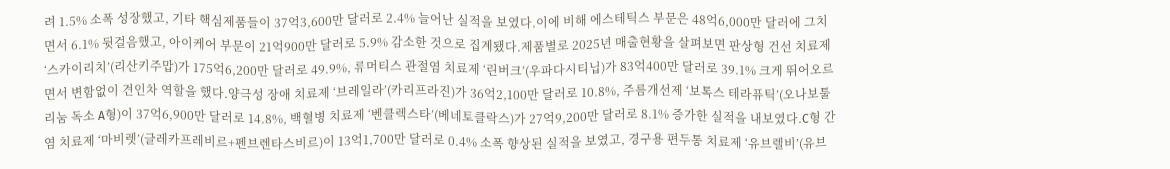려 1.5% 소폭 성장했고, 기타 핵심제품들이 37억3,600만 달러로 2.4% 늘어난 실적을 보였다.이에 비해 에스테틱스 부문은 48억6,000만 달러에 그치면서 6.1% 뒷걸음했고, 아이케어 부문이 21억900만 달러로 5.9% 감소한 것으로 집계됐다.제품별로 2025년 매출현황을 살펴보면 판상형 건선 치료제 ‘스카이리치’(리산키주맙)가 175억6,200만 달러로 49.9%, 류머티스 관절염 치료제 ‘린버크’(우파다시티닙)가 83억400만 달러로 39.1% 크게 뛰어오르면서 변함없이 견인차 역할을 했다.양극성 장애 치료제 ‘브레일라’(카리프라진)가 36억2,100만 달러로 10.8%, 주름개선제 ‘보톡스 테라퓨틱’(오나보툴리눔 독소 A형)이 37억6,900만 달러로 14.8%, 백혈병 치료제 ‘벤클렉스타’(베네토클락스)가 27억9,200만 달러로 8.1% 증가한 실적을 내보였다.C형 간염 치료제 ‘마비렛’(글레카프레비르+펜브렌타스비르)이 13억1,700만 달러로 0.4% 소폭 향상된 실적을 보였고, 경구용 편두통 치료제 ‘유브렐비’(유브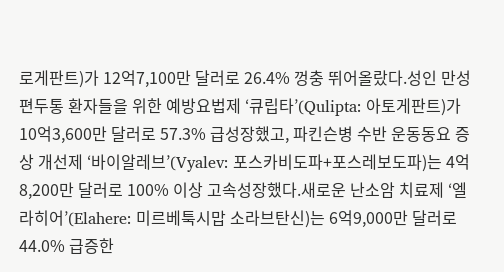로게판트)가 12억7,100만 달러로 26.4% 껑충 뛰어올랐다.성인 만성 편두통 환자들을 위한 예방요법제 ‘큐립타’(Qulipta: 아토게판트)가 10억3,600만 달러로 57.3% 급성장했고, 파킨슨병 수반 운동동요 증상 개선제 ‘바이알레브’(Vyalev: 포스카비도파+포스레보도파)는 4억8,200만 달러로 100% 이상 고속성장했다.새로운 난소암 치료제 ‘엘라히어’(Elahere: 미르베툭시맙 소라브탄신)는 6억9,000만 달러로 44.0% 급증한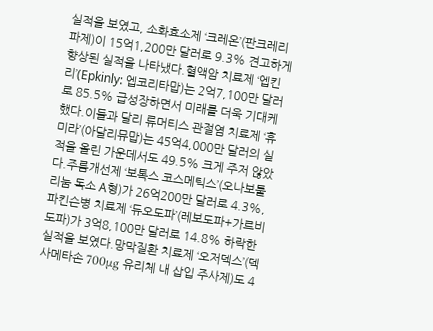실적을 보였고, 소화효소제 ‘크레온’(판크레리파제)이 15억1,200만 달러로 9.3% 견고하게 향상된 실적을 나타냈다.혈액암 치료제 ‘엡킨리’(Epkinly: 엡코리타맙)는 2억7,100만 달러로 85.5% 급성장하면서 미래를 더욱 기대케 했다.이들과 달리 류머티스 관절염 치료제 ‘휴미라’(아달리뮤맙)는 45억4,000만 달러의 실적을 올린 가운데서도 49.5% 크게 주저 않았다.주름개선제 ‘보톡스 코스메틱스’(오나보툴리눔 독소 A형)가 26억200만 달러로 4.3%, 파킨슨병 치료제 ‘듀오도파’(레보도파+가르비도파)가 3억8,100만 달러로 14.8% 하락한 실적을 보였다.망막질환 치료제 ‘오저덱스’(덱사메타손 700μg 유리체 내 삽입 주사제)도 4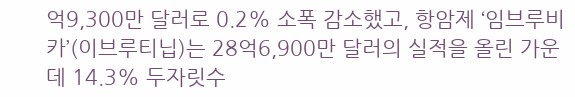억9,300만 달러로 0.2% 소폭 감소했고, 항암제 ‘임브루비카’(이브루티닙)는 28억6,900만 달러의 실적을 올린 가운데 14.3% 두자릿수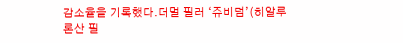감소율을 기록했다.더멀 필러 ‘쥬비덤’(히알루론산 필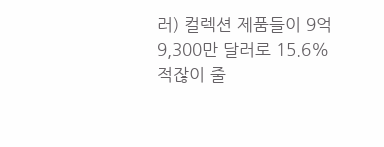러) 컬렉션 제품들이 9억9,300만 달러로 15.6% 적잖이 줄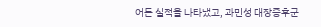어든 실적을 나타냈고, 과민성 대장증후군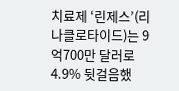치료제 ‘린제스’(리나클로타이드)는 9억700만 달러로 4.9% 뒷걸음했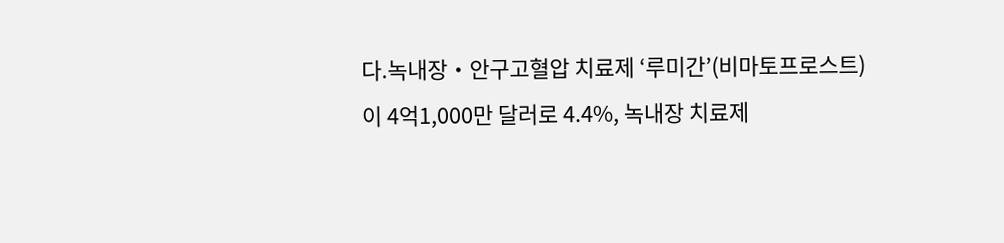다.녹내장‧안구고혈압 치료제 ‘루미간’(비마토프로스트)이 4억1,000만 달러로 4.4%, 녹내장 치료제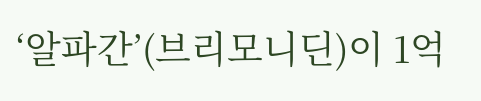‘알파간’(브리모니딘)이 1억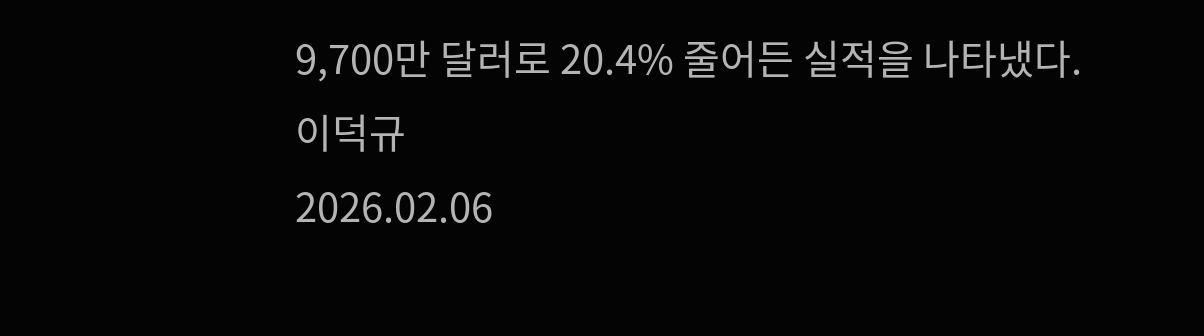9,700만 달러로 20.4% 줄어든 실적을 나타냈다.
이덕규
2026.02.06